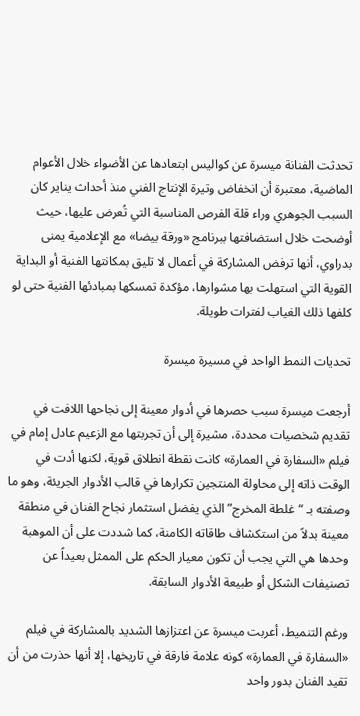تحدثت الفنانة ميسرة عن كواليس ابتعادها عن الأضواء خلال الأعوام الماضية، معتبرة أن انخفاض وتيرة الإنتاج الفني منذ أحداث يناير كان السبب الجوهري وراء قلة الفرص المناسبة التي تُعرض عليها، حيث أوضحت خلال استضافتها ببرنامج «ورقة بيضا» مع الإعلامية يمنى بدراوي، أنها ترفض المشاركة في أعمال لا تليق بمكانتها الفنية أو البداية القوية التي استهلت بها مشوارها، مؤكدة تمسكها بمبادئها الفنية حتى لو كلفها ذلك الغياب لفترات طويلة.

تحديات النمط الواحد في مسيرة ميسرة

أرجعت ميسرة سبب حصرها في أدوار معينة إلى نجاحها اللافت في تقديم شخصيات محددة، مشيرة إلى أن تجربتها مع الزعيم عادل إمام في فيلم «السفارة في العمارة» كانت نقطة انطلاق قوية، لكنها أدت في الوقت ذاته إلى محاولة المنتجين تكرارها في قالب الأدوار الجريئة، وهو ما وصفته بـ “غلطة المخرج” الذي يفضل استثمار نجاح الفنان في منطقة معينة بدلاً من استكشاف طاقاته الكامنة، كما شددت على أن الموهبة وحدها هي التي يجب أن تكون معيار الحكم على الممثل بعيداً عن تصنيفات الشكل أو طبيعة الأدوار السابقة.

ورغم التنميط، أعربت ميسرة عن اعتزازها الشديد بالمشاركة في فيلم «السفارة في العمارة» كونه علامة فارقة في تاريخها، إلا أنها حذرت من أن تقيد الفنان بدور واحد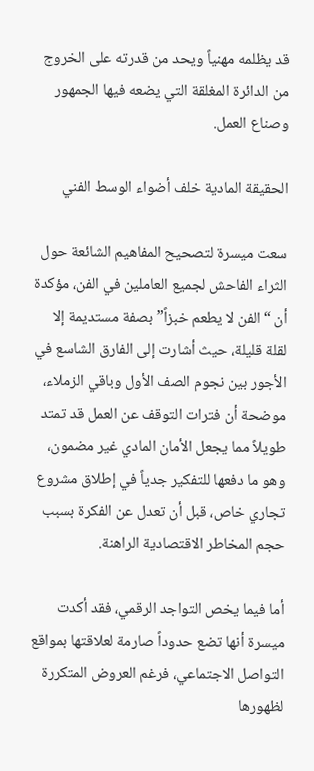قد يظلمه مهنياً ويحد من قدرته على الخروج من الدائرة المغلقة التي يضعه فيها الجمهور وصناع العمل.

الحقيقة المادية خلف أضواء الوسط الفني

سعت ميسرة لتصحيح المفاهيم الشائعة حول الثراء الفاحش لجميع العاملين في الفن، مؤكدة أن “الفن لا يطعم خبزاً” بصفة مستديمة إلا لقلة قليلة، حيث أشارت إلى الفارق الشاسع في الأجور بين نجوم الصف الأول وباقي الزملاء، موضحة أن فترات التوقف عن العمل قد تمتد طويلاً مما يجعل الأمان المادي غير مضمون، وهو ما دفعها للتفكير جدياً في إطلاق مشروع تجاري خاص، قبل أن تعدل عن الفكرة بسبب حجم المخاطر الاقتصادية الراهنة.

أما فيما يخص التواجد الرقمي، فقد أكدت ميسرة أنها تضع حدوداً صارمة لعلاقتها بمواقع التواصل الاجتماعي، فرغم العروض المتكررة لظهورها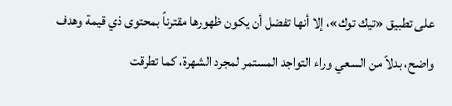على تطبيق «تيك توك»، إلا أنها تفضل أن يكون ظهورها مقترناً بمحتوى ذي قيمة وهدف واضح، بدلاً من السعي وراء التواجد المستمر لمجرد الشهرة، كما تطرقت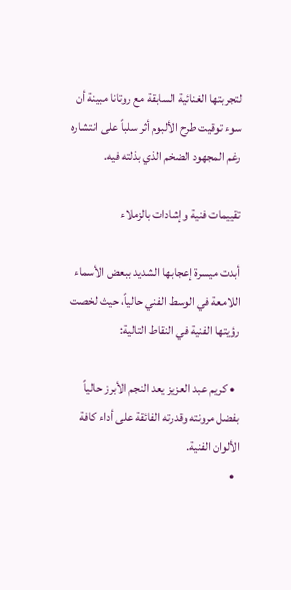لتجربتها الغنائية السابقة مع روتانا مبينة أن سوء توقيت طرح الألبوم أثر سلباً على انتشاره رغم المجهود الضخم الذي بذلته فيه.

تقييمات فنية وإشادات بالزملاء

أبدت ميسرة إعجابها الشديد ببعض الأسماء اللامعة في الوسط الفني حالياً، حيث لخصت رؤيتها الفنية في النقاط التالية:

  • كريم عبد العزيز يعد النجم الأبرز حالياً بفضل مرونته وقدرته الفائقة على أداء كافة الألوان الفنية.
  •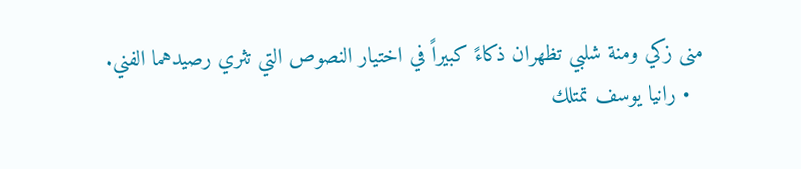منى زكي ومنة شلبي تظهران ذكاءً كبيراً في اختيار النصوص التي تثري رصيدهما الفني.
  • رانيا يوسف تمتلك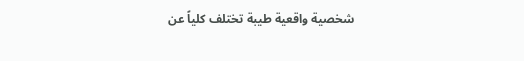شخصية واقعية طيبة تختلف كلياً عن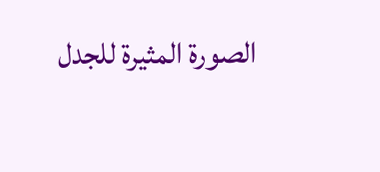الصورة المثيرة للجدل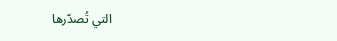التي تُصدّرها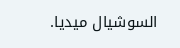السوشيال ميديا.